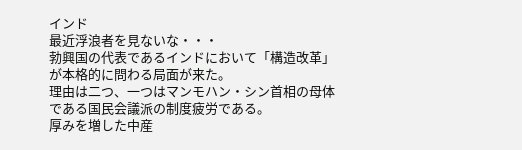インド
最近浮浪者を見ないな・・・
勃興国の代表であるインドにおいて「構造改革」が本格的に問わる局面が来た。
理由は二つ、一つはマンモハン・シン首相の母体である国民会議派の制度疲労である。
厚みを増した中産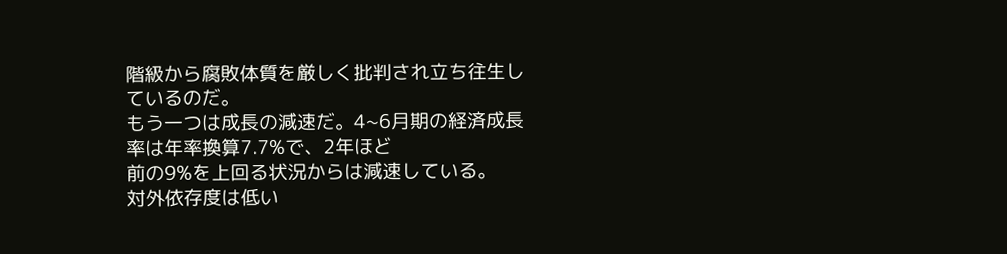階級から腐敗体質を厳しく批判され立ち往生しているのだ。
もう一つは成長の減速だ。4~6月期の経済成長率は年率換算7.7%で、2年ほど
前の9%を上回る状況からは減速している。
対外依存度は低い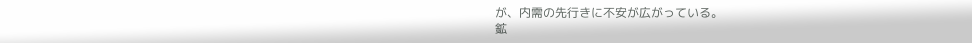が、内需の先行きに不安が広がっている。
鉱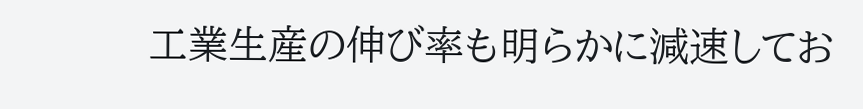工業生産の伸び率も明らかに減速してお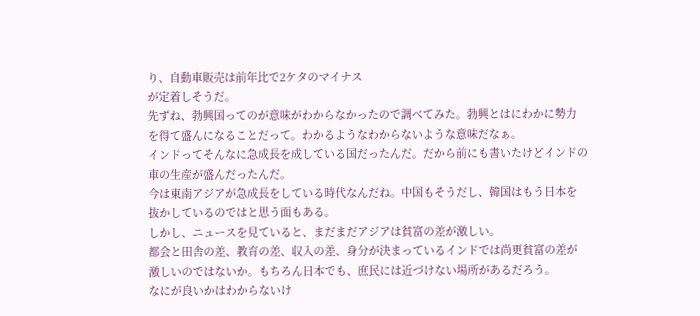り、自動車販売は前年比で2ケタのマイナス
が定着しそうだ。
先ずね、勃興国ってのが意味がわからなかったので調べてみた。勃興とはにわかに勢力
を得て盛んになることだって。わかるようなわからないような意味だなぁ。
インドってそんなに急成長を成している国だったんだ。だから前にも書いたけどインドの
車の生産が盛んだったんだ。
今は東南アジアが急成長をしている時代なんだね。中国もそうだし、韓国はもう日本を
抜かしているのではと思う面もある。
しかし、ニュースを見ていると、まだまだアジアは貧富の差が激しい。
都会と田舎の差、教育の差、収入の差、身分が決まっているインドでは尚更貧富の差が
激しいのではないか。もちろん日本でも、庶民には近づけない場所があるだろう。
なにが良いかはわからないけ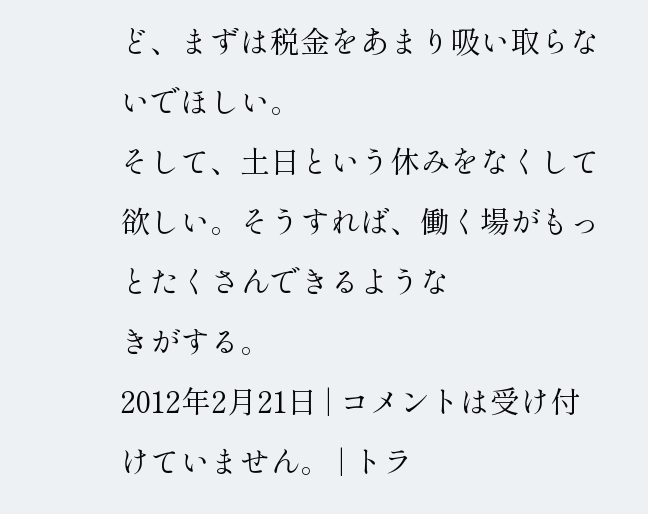ど、まずは税金をあまり吸い取らないでほしい。
そして、土日という休みをなくして欲しい。そうすれば、働く場がもっとたくさんできるような
きがする。
2012年2月21日 | コメントは受け付けていません。 | トラ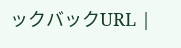ックバックURL |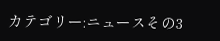カテゴリー:ニュースその3